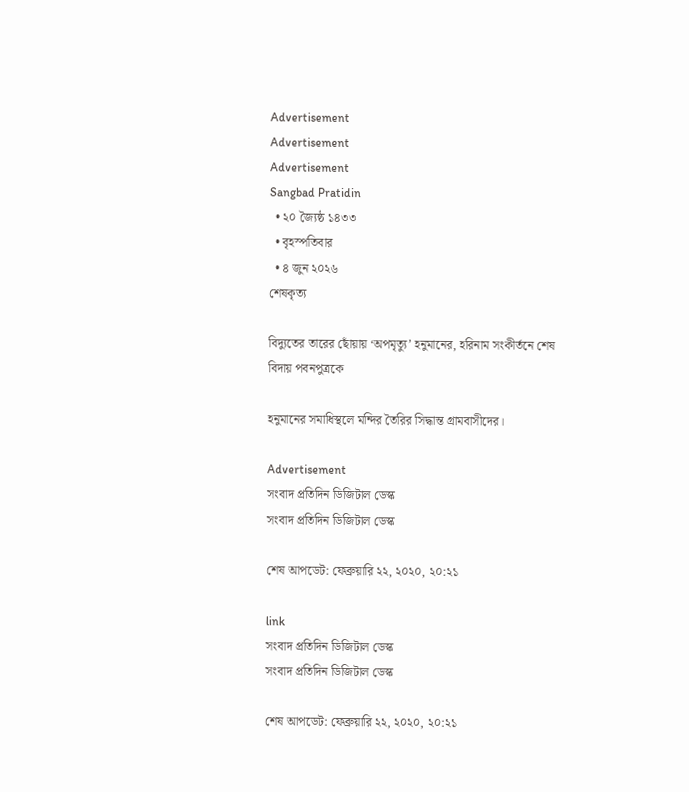Advertisement
Advertisement
Advertisement
Sangbad Pratidin
  • ২০ জ্যৈষ্ঠ ১৪৩৩
  • বৃহস্পতিবার
  • ৪ জুন ২০২৬
শেষকৃত্য

বিদ্যুতের তারের ছোঁয়ায় ‘অপমৃত্যু’ হনুমানের, হরিনাম সংকীর্তনে শেষ বিদায় পবনপুত্রকে

হনুমানের সমাধিস্থলে মন্দির তৈরির সিদ্ধান্ত গ্রামবাসীদের।

Advertisement
সংবাদ প্রতিদিন ডিজিটাল ডেস্ক
সংবাদ প্রতিদিন ডিজিটাল ডেস্ক

শেষ আপডেট: ফেব্রুয়ারি ২২, ২০২০, ২০:২১

link
সংবাদ প্রতিদিন ডিজিটাল ডেস্ক
সংবাদ প্রতিদিন ডিজিটাল ডেস্ক

শেষ আপডেট: ফেব্রুয়ারি ২২, ২০২০, ২০:২১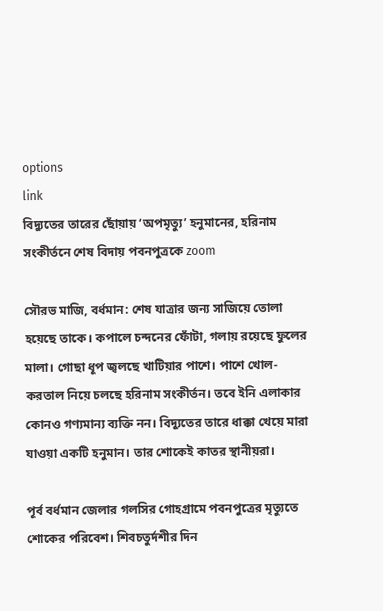options
link
বিদ্যুতের তারের ছোঁয়ায় ‘অপমৃত্যু’ হনুমানের, হরিনাম সংকীর্তনে শেষ বিদায় পবনপুত্রকে zoom

সৌরভ মাজি, বর্ধমান: শেষ যাত্রার জন্য সাজিয়ে তোলা হয়েছে তাকে। কপালে চন্দনের ফোঁটা, গলায় রয়েছে ফুলের মালা। গোছা ধূপ জ্বলছে খাটিয়ার পাশে। পাশে খোল-করতাল নিয়ে চলছে হরিনাম সংকীর্তন। তবে ইনি এলাকার কোনও গণ্যমান্য ব্যক্তি নন। বিদ্যুতের তারে ধাক্কা খেয়ে মারা যাওয়া একটি হনুমান। তার শোকেই কাতর স্থানীয়রা।

পূর্ব বর্ধমান জেলার গলসির গোহগ্রামে পবনপুত্রের মৃত্যুতে শোকের পরিবেশ। শিবচতুর্দশীর দিন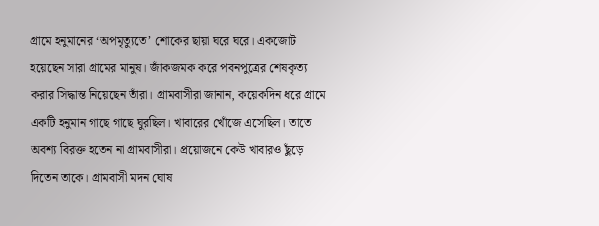গ্রামে হনুমানের ‘অপমৃত্যুতে’ শোকের ছায়া ঘরে ঘরে। একজোট হয়েছেন সারা গ্রামের মানুষ। জাঁকজমক করে পবনপুত্রের শেষকৃত্য করার সিদ্ধান্ত নিয়েছেন তাঁরা। গ্রামবাসীরা জানান, কয়েকদিন ধরে গ্রামে একটি হনুমান গাছে গাছে ঘুরছিল। খাবারের খোঁজে এসেছিল। তাতে অবশ্য বিরক্ত হতেন না গ্রামবাসীরা। প্রয়োজনে কেউ খাবারও ছুঁড়ে দিতেন তাকে। গ্রামবাসী মদন ঘোষ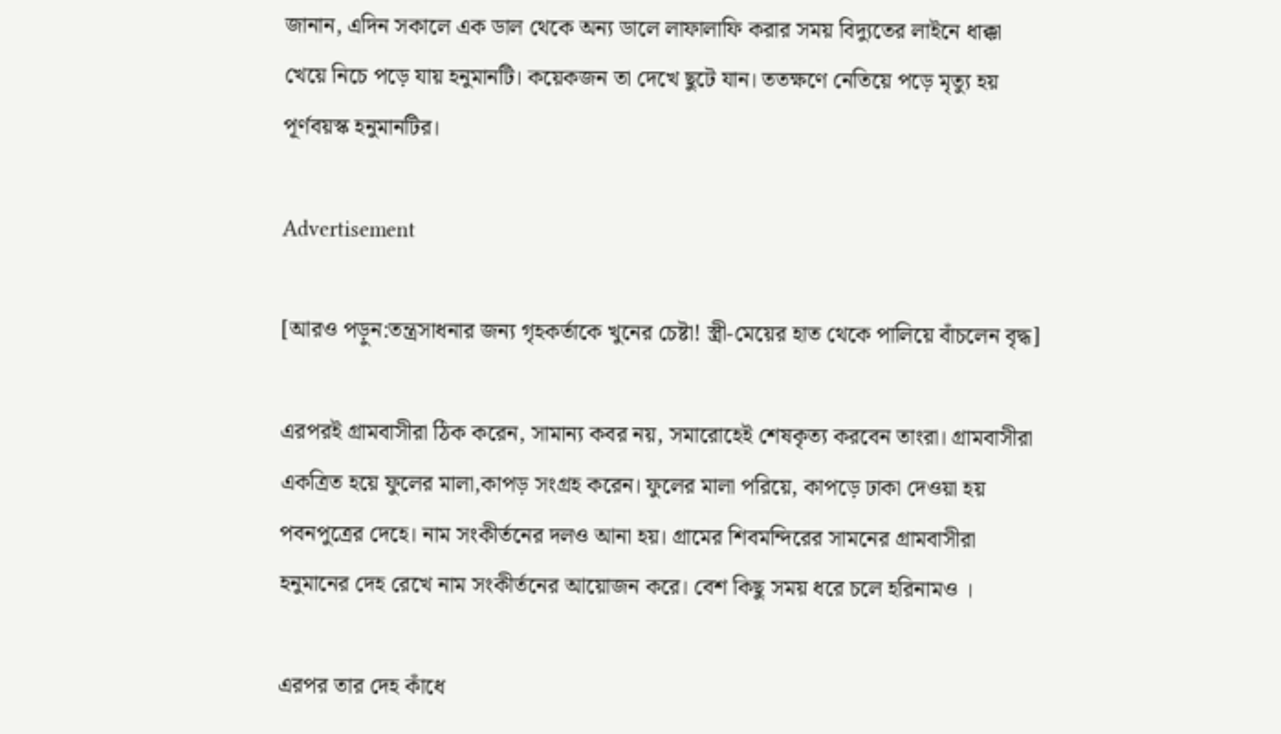জানান, এদিন সকালে এক ডাল থেকে অন্য ডালে লাফালাফি করার সময় বিদ্যুতের লাইনে ধাক্কা খেয়ে নিচে পড়ে যায় হনুমানটি। কয়েকজন তা দেখে ছুটে যান। ততক্ষণে নেতিয়ে পড়ে মৃত্যু হয় পূর্ণবয়স্ক হনুমানটির।

Advertisement

[আরও পড়ুন:তন্ত্রসাধনার জন্য গৃহকর্তাকে খুনের চেষ্টা! স্ত্রী-মেয়ের হাত থেকে পালিয়ে বাঁচলেন বৃদ্ধ]

এরপরই গ্রামবাসীরা ঠিক করেন, সামান্য কবর নয়, সমারোহেই শেষকৃত্য করবেন তাংরা। গ্রামবাসীরা একত্রিত হয়ে ফুলের মালা,কাপড় সংগ্রহ করেন। ফুলের মালা পরিয়ে, কাপড়ে ঢাকা দেওয়া হয় পবনপুত্রের দেহে। নাম সংকীর্তনের দলও আনা হয়। গ্রামের শিবমন্দিরের সামনের গ্রামবাসীরা হনুমানের দেহ রেখে নাম সংকীর্তনের আয়োজন করে। বেশ কিছু সময় ধরে চলে হরিনামও ।

এরপর তার দেহ কাঁধে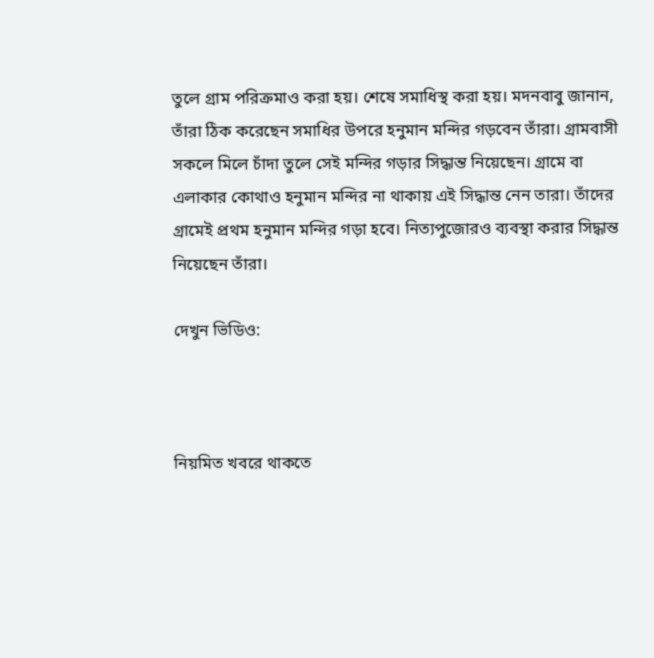তুলে গ্রাম পরিক্রমাও করা হয়। শেষে সমাধিস্থ করা হয়। মদনবাবু জানান, তাঁরা ঠিক করেছেন সমাধির উপরে হনুমান মন্দির গড়বেন তাঁরা। গ্রামবাসী সকলে মিলে চাঁদা তুলে সেই মন্দির গড়ার সিদ্ধান্ত নিয়েছেন। গ্রামে বা এলাকার কোথাও হনুমান মন্দির না থাকায় এই সিদ্ধান্ত নেন তারা। তাঁদের গ্রামেই প্রথম হনুমান মন্দির গড়া হবে। নিত্যপুজোরও ব্যবস্থা করার সিদ্ধান্ত নিয়েছেন তাঁরা।

দেখুন ভিডিও:



নিয়মিত খবরে থাকতে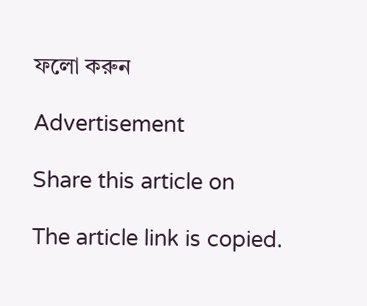ফলো করুন

Advertisement

Share this article on

The article link is copied.